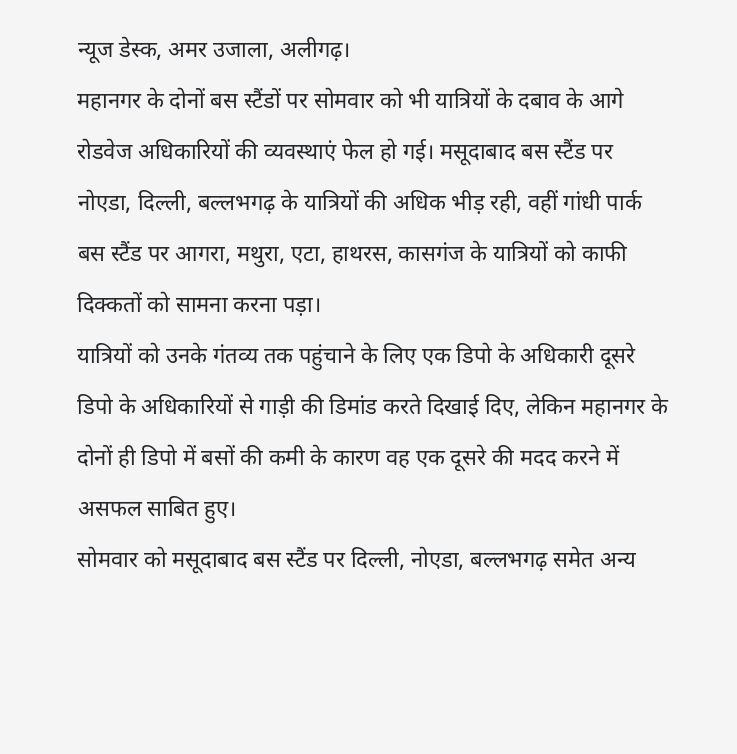न्यूज डेस्क, अमर उजाला, अलीगढ़।
महानगर के दोनों बस स्टैंडों पर सोमवार को भी यात्रियों के दबाव के आगे रोडवेज अधिकारियों की व्यवस्थाएं फेल हो गई। मसूदाबाद बस स्टैंड पर नोएडा, दिल्ली, बल्लभगढ़ के यात्रियों की अधिक भीड़ रही, वहीं गांधी पार्क बस स्टैंड पर आगरा, मथुरा, एटा, हाथरस, कासगंज के यात्रियों को काफी दिक्कतों को सामना करना पड़ा।
यात्रियों को उनके गंतव्य तक पहुंचाने के लिए एक डिपो के अधिकारी दूसरे डिपो के अधिकारियों से गाड़ी की डिमांड करते दिखाई दिए, लेकिन महानगर के दोनों ही डिपो में बसों की कमी के कारण वह एक दूसरे की मदद करने में असफल साबित हुए।
सोमवार को मसूदाबाद बस स्टैंड पर दिल्ली, नोएडा, बल्लभगढ़ समेत अन्य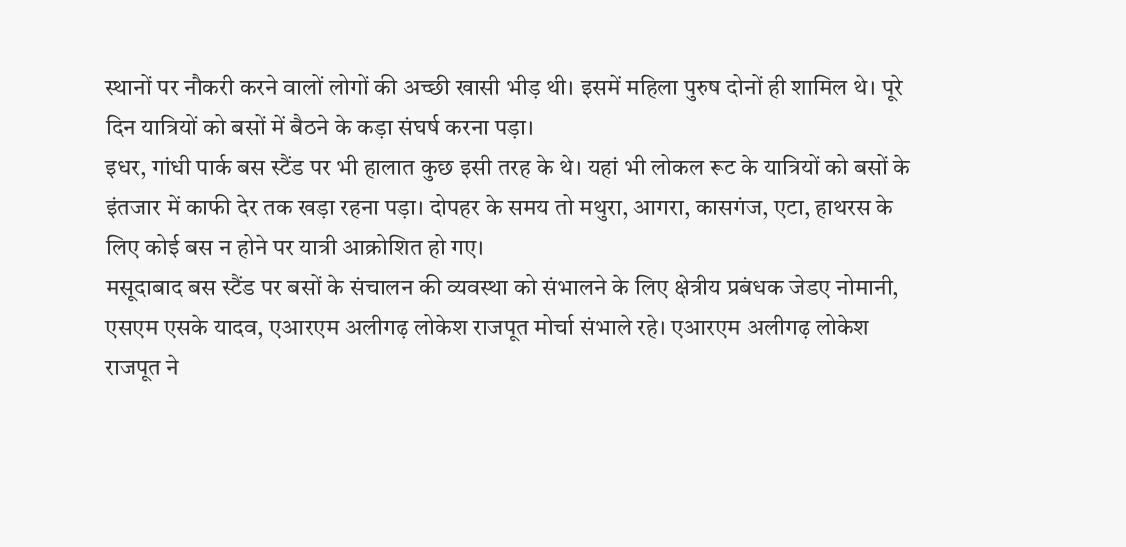स्थानों पर नौकरी करने वालों लोगों की अच्छी खासी भीड़ थी। इसमें महिला पुरुष दोनों ही शामिल थे। पूरे दिन यात्रियों को बसों में बैठने के कड़ा संघर्ष करना पड़ा।
इधर, गांधी पार्क बस स्टैंड पर भी हालात कुछ इसी तरह के थे। यहां भी लोकल रूट के यात्रियों को बसों के इंतजार में काफी देर तक खड़ा रहना पड़ा। दोपहर के समय तो मथुरा, आगरा, कासगंज, एटा, हाथरस के लिए कोई बस न होने पर यात्री आक्रोशित हो गए।
मसूदाबाद बस स्टैंड पर बसों के संचालन की व्यवस्था को संभालने के लिए क्षेत्रीय प्रबंधक जेडए नोमानी, एसएम एसके यादव, एआरएम अलीगढ़ लोकेश राजपूत मोर्चा संभाले रहे। एआरएम अलीगढ़ लोकेश राजपूत ने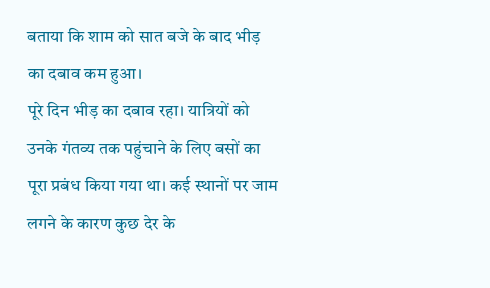बताया कि शाम को सात बजे के बाद भीड़ का दबाव कम हुआ।
पूरे दिन भीड़ का दबाव रहा। यात्रियों को उनके गंतव्य तक पहुंचाने के लिए बसों का पूरा प्रबंध किया गया था। कई स्थानों पर जाम लगने के कारण कुछ देर के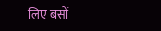लिए बसों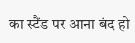का स्टैंड पर आना बंद हो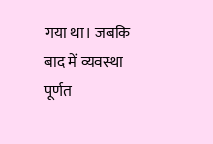गया था। जबकि बाद में व्यवस्था पूर्णत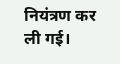नियंत्रण कर ली गई।